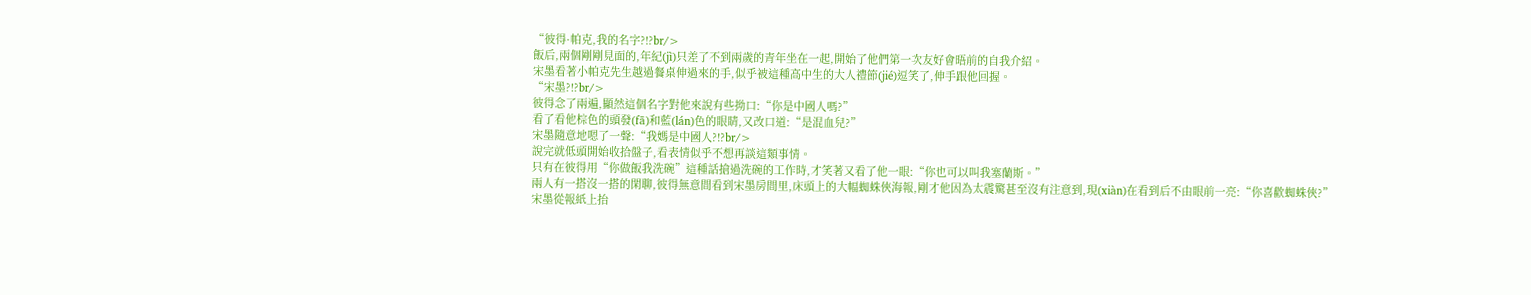“彼得·帕克,我的名字?!?br/>
飯后,兩個剛剛見面的,年紀(jì)只差了不到兩歲的青年坐在一起,開始了他們第一次友好會晤前的自我介紹。
宋墨看著小帕克先生越過餐桌伸過來的手,似乎被這種高中生的大人禮節(jié)逗笑了,伸手跟他回握。
“宋墨?!?br/>
彼得念了兩遍,顯然這個名字對他來說有些拗口:“你是中國人嗎?”
看了看他棕色的頭發(fā)和藍(lán)色的眼睛,又改口道:“是混血兒?”
宋墨隨意地嗯了一聲:“我媽是中國人?!?br/>
說完就低頭開始收拾盤子,看表情似乎不想再談這類事情。
只有在彼得用“你做飯我洗碗”這種話搶過洗碗的工作時,才笑著又看了他一眼:“你也可以叫我塞蘭斯。”
兩人有一搭沒一搭的閑聊,彼得無意間看到宋墨房間里,床頭上的大幅蜘蛛俠海報,剛才他因為太震驚甚至沒有注意到,現(xiàn)在看到后不由眼前一亮:“你喜歡蜘蛛俠?”
宋墨從報紙上抬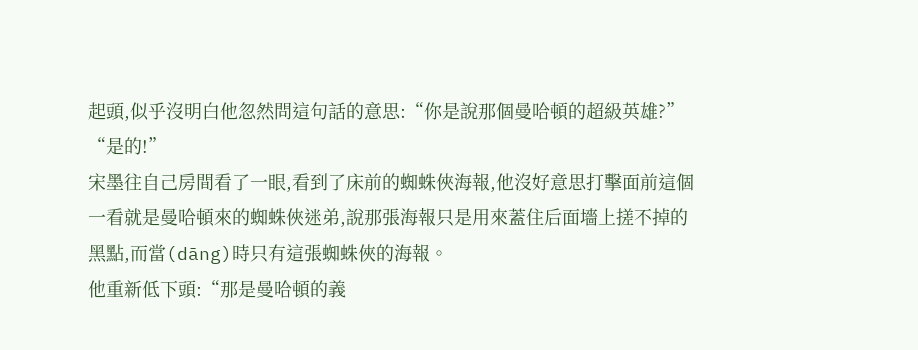起頭,似乎沒明白他忽然問這句話的意思:“你是說那個曼哈頓的超級英雄?”
“是的!”
宋墨往自己房間看了一眼,看到了床前的蜘蛛俠海報,他沒好意思打擊面前這個一看就是曼哈頓來的蜘蛛俠迷弟,說那張海報只是用來蓋住后面墻上搓不掉的黑點,而當(dāng)時只有這張蜘蛛俠的海報。
他重新低下頭:“那是曼哈頓的義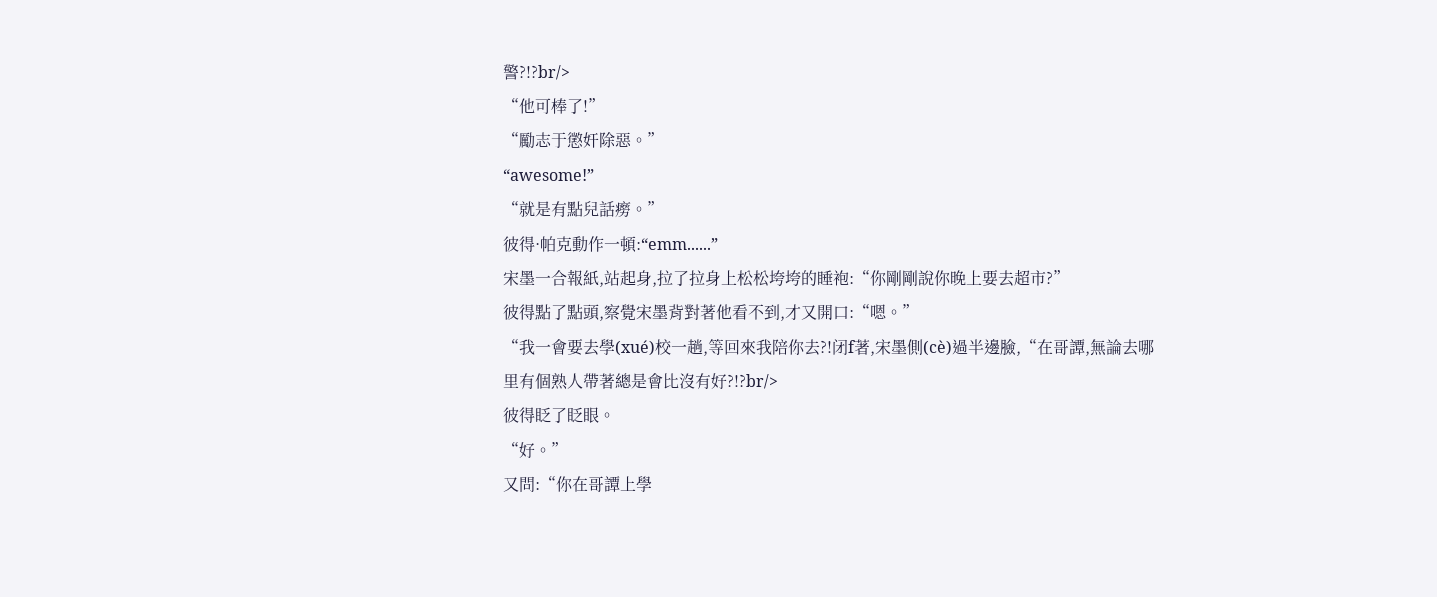警?!?br/>
“他可棒了!”
“勵志于懲奸除惡。”
“awesome!”
“就是有點兒話癆。”
彼得·帕克動作一頓:“emm......”
宋墨一合報紙,站起身,拉了拉身上松松垮垮的睡袍:“你剛剛說你晚上要去超市?”
彼得點了點頭,察覺宋墨背對著他看不到,才又開口:“嗯。”
“我一會要去學(xué)校一趟,等回來我陪你去?!闭f著,宋墨側(cè)過半邊臉,“在哥譚,無論去哪里有個熟人帶著總是會比沒有好?!?br/>
彼得眨了眨眼。
“好。”
又問:“你在哥譚上學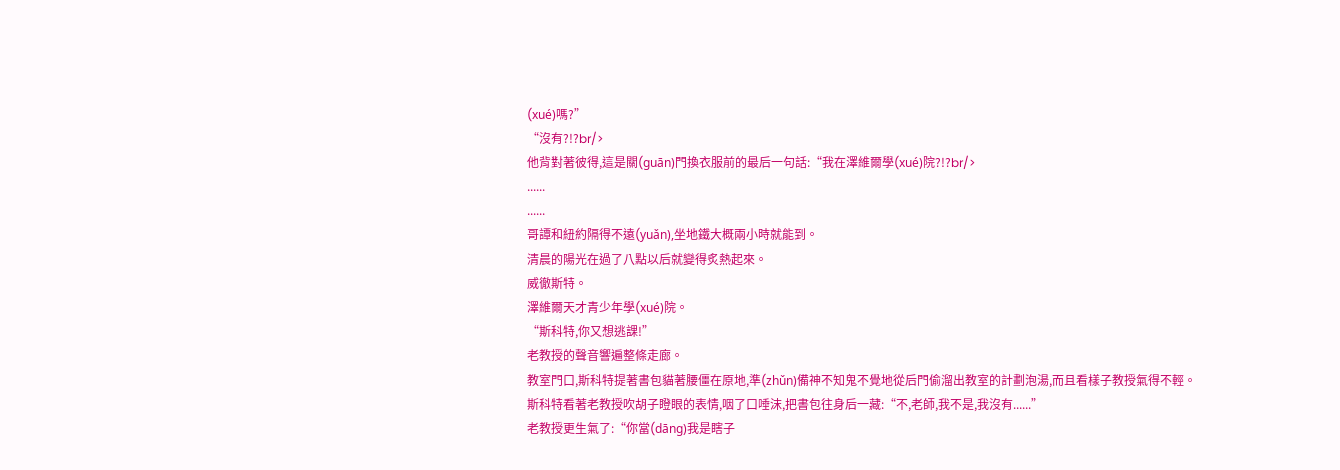(xué)嗎?”
“沒有?!?br/>
他背對著彼得,這是關(guān)門換衣服前的最后一句話:“我在澤維爾學(xué)院?!?br/>
......
......
哥譚和紐約隔得不遠(yuǎn),坐地鐵大概兩小時就能到。
清晨的陽光在過了八點以后就變得炙熱起來。
威徹斯特。
澤維爾天才青少年學(xué)院。
“斯科特,你又想逃課!”
老教授的聲音響遍整條走廊。
教室門口,斯科特提著書包貓著腰僵在原地,準(zhǔn)備神不知鬼不覺地從后門偷溜出教室的計劃泡湯,而且看樣子教授氣得不輕。
斯科特看著老教授吹胡子瞪眼的表情,咽了口唾沫,把書包往身后一藏:“不,老師,我不是,我沒有......”
老教授更生氣了:“你當(dāng)我是瞎子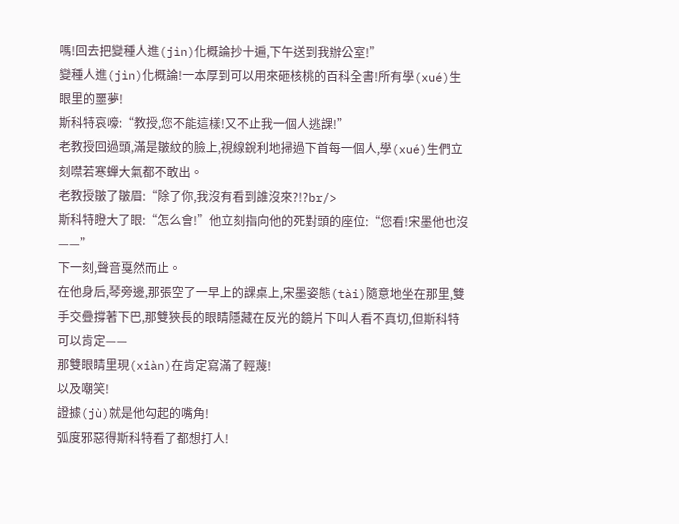嗎!回去把變種人進(jìn)化概論抄十遍,下午送到我辦公室!”
變種人進(jìn)化概論!一本厚到可以用來砸核桃的百科全書!所有學(xué)生眼里的噩夢!
斯科特哀嚎:“教授,您不能這樣!又不止我一個人逃課!”
老教授回過頭,滿是皺紋的臉上,視線銳利地掃過下首每一個人,學(xué)生們立刻噤若寒蟬大氣都不敢出。
老教授皺了皺眉:“除了你,我沒有看到誰沒來?!?br/>
斯科特瞪大了眼:“怎么會!”他立刻指向他的死對頭的座位:“您看!宋墨他也沒——”
下一刻,聲音戛然而止。
在他身后,琴旁邊,那張空了一早上的課桌上,宋墨姿態(tài)隨意地坐在那里,雙手交疊撐著下巴,那雙狹長的眼睛隱藏在反光的鏡片下叫人看不真切,但斯科特可以肯定——
那雙眼睛里現(xiàn)在肯定寫滿了輕蔑!
以及嘲笑!
證據(jù)就是他勾起的嘴角!
弧度邪惡得斯科特看了都想打人!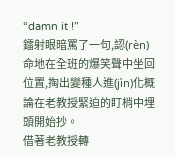“damn it !”
鐳射眼暗罵了一句,認(rèn)命地在全班的爆笑聲中坐回位置,掏出變種人進(jìn)化概論在老教授緊迫的盯梢中埋頭開始抄。
借著老教授轉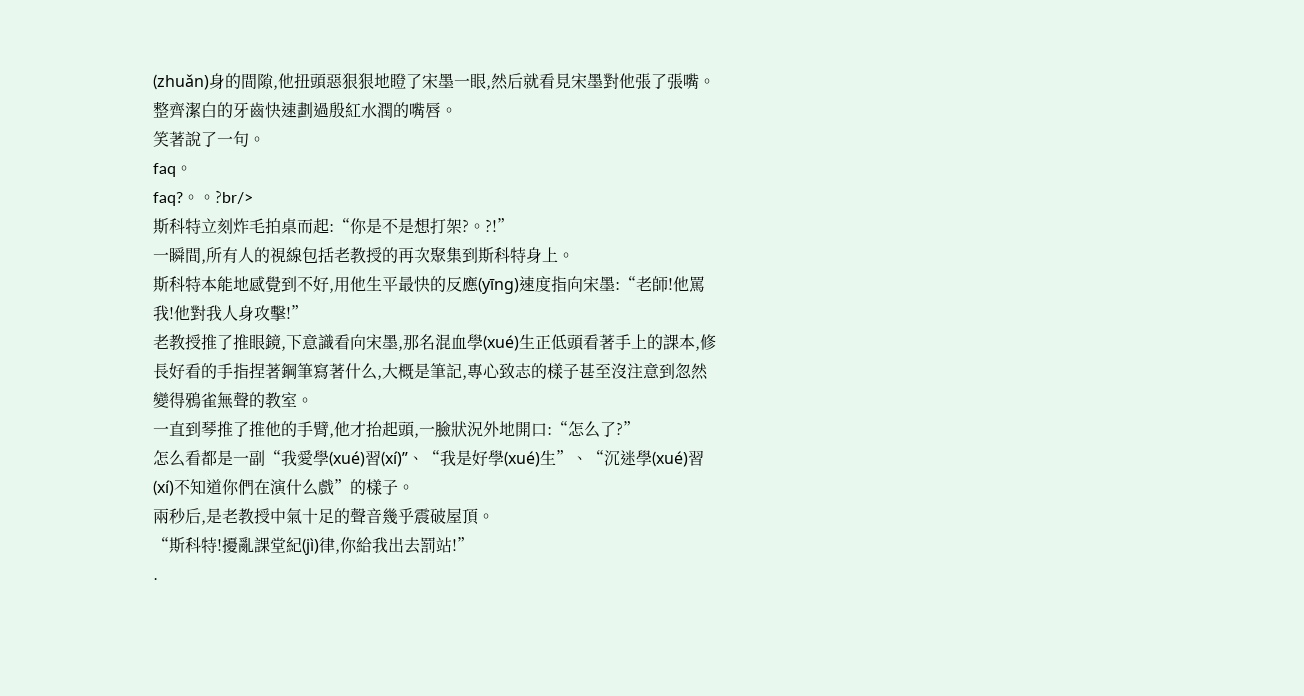(zhuǎn)身的間隙,他扭頭惡狠狠地瞪了宋墨一眼,然后就看見宋墨對他張了張嘴。
整齊潔白的牙齒快速劃過殷紅水潤的嘴唇。
笑著說了一句。
faq。
faq?。。?br/>
斯科特立刻炸毛拍桌而起:“你是不是想打架?。?!”
一瞬間,所有人的視線包括老教授的再次聚集到斯科特身上。
斯科特本能地感覺到不好,用他生平最快的反應(yīng)速度指向宋墨:“老師!他罵我!他對我人身攻擊!”
老教授推了推眼鏡,下意識看向宋墨,那名混血學(xué)生正低頭看著手上的課本,修長好看的手指捏著鋼筆寫著什么,大概是筆記,專心致志的樣子甚至沒注意到忽然變得鴉雀無聲的教室。
一直到琴推了推他的手臂,他才抬起頭,一臉狀況外地開口:“怎么了?”
怎么看都是一副“我愛學(xué)習(xí)”、“我是好學(xué)生”、“沉迷學(xué)習(xí)不知道你們在演什么戲”的樣子。
兩秒后,是老教授中氣十足的聲音幾乎震破屋頂。
“斯科特!擾亂課堂紀(jì)律,你給我出去罰站!”
.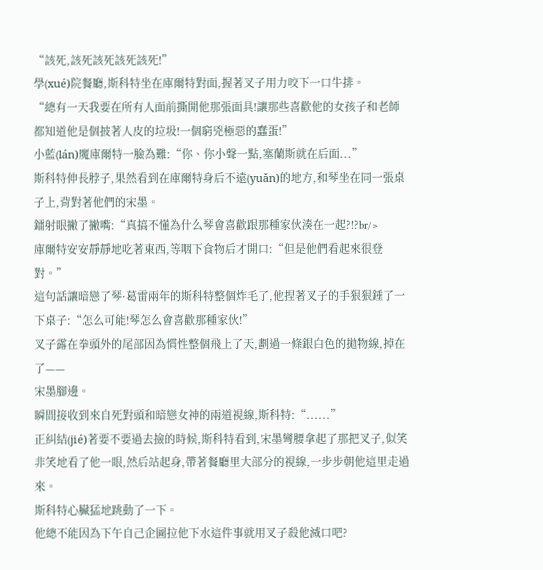“該死,該死該死該死該死!”
學(xué)院餐廳,斯科特坐在庫爾特對面,握著叉子用力咬下一口牛排。
“總有一天我要在所有人面前撕開他那張面具!讓那些喜歡他的女孩子和老師都知道他是個披著人皮的垃圾!一個窮兇極惡的蠢蛋!”
小藍(lán)魔庫爾特一臉為難:“你、你小聲一點,塞蘭斯就在后面...”
斯科特伸長脖子,果然看到在庫爾特身后不遠(yuǎn)的地方,和琴坐在同一張桌子上,背對著他們的宋墨。
鐳射眼撇了撇嘴:“真搞不懂為什么琴會喜歡跟那種家伙湊在一起?!?br/>
庫爾特安安靜靜地吃著東西,等咽下食物后才開口:“但是他們看起來很登對。”
這句話讓暗戀了琴·葛雷兩年的斯科特整個炸毛了,他捏著叉子的手狠狠錘了一下桌子:“怎么可能!琴怎么會喜歡那種家伙!”
叉子露在拳頭外的尾部因為慣性整個飛上了天,劃過一條銀白色的拋物線,掉在了——
宋墨腳邊。
瞬間接收到來自死對頭和暗戀女神的兩道視線,斯科特:“......”
正糾結(jié)著要不要過去撿的時候,斯科特看到,宋墨彎腰拿起了那把叉子,似笑非笑地看了他一眼,然后站起身,帶著餐廳里大部分的視線,一步步朝他這里走過來。
斯科特心臟猛地跳動了一下。
他總不能因為下午自己企圖拉他下水這件事就用叉子殺他滅口吧?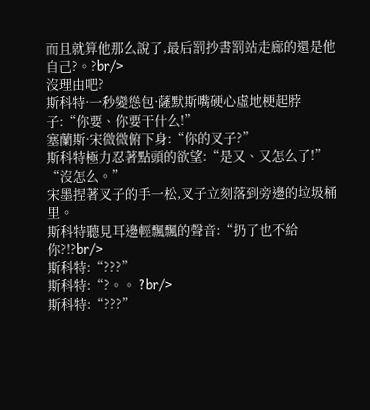而且就算他那么說了,最后罰抄書罰站走廊的還是他自己?。?br/>
沒理由吧?
斯科特·一秒變慫包·薩默斯嘴硬心虛地梗起脖子:“你要、你要干什么!”
塞蘭斯·宋微微俯下身:“你的叉子?”
斯科特極力忍著點頭的欲望:“是又、又怎么了!”
“沒怎么。”
宋墨捏著叉子的手一松,叉子立刻落到旁邊的垃圾桶里。
斯科特聽見耳邊輕飄飄的聲音:“扔了也不給你?!?br/>
斯科特:“???”
斯科特:“?。。 ?br/>
斯科特:“???”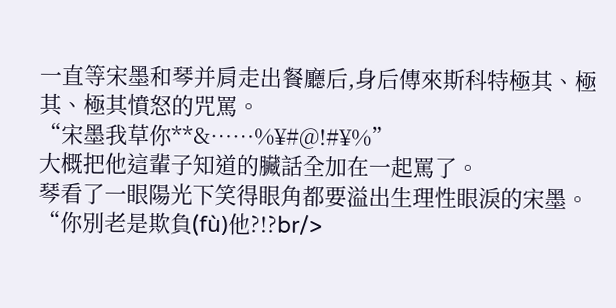一直等宋墨和琴并肩走出餐廳后,身后傳來斯科特極其、極其、極其憤怒的咒罵。
“宋墨我草你**&……%¥#@!#¥%”
大概把他這輩子知道的臟話全加在一起罵了。
琴看了一眼陽光下笑得眼角都要溢出生理性眼淚的宋墨。
“你別老是欺負(fù)他?!?br/>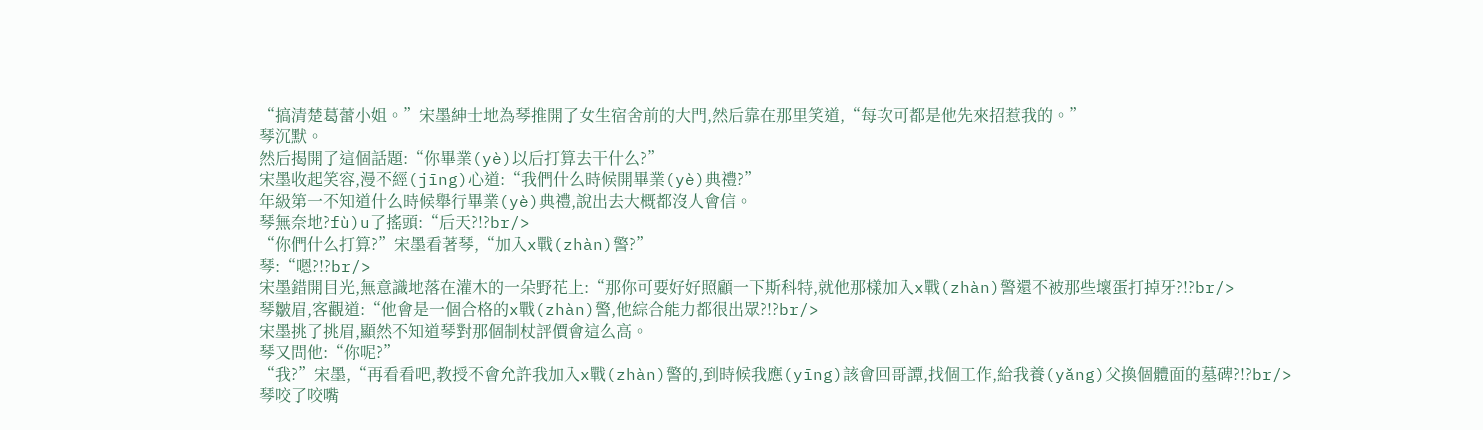“搞清楚葛蕾小姐。”宋墨紳士地為琴推開了女生宿舍前的大門,然后靠在那里笑道,“每次可都是他先來招惹我的。”
琴沉默。
然后揭開了這個話題:“你畢業(yè)以后打算去干什么?”
宋墨收起笑容,漫不經(jīng)心道:“我們什么時候開畢業(yè)典禮?”
年級第一不知道什么時候舉行畢業(yè)典禮,說出去大概都沒人會信。
琴無奈地?fù)u了搖頭:“后天?!?br/>
“你們什么打算?”宋墨看著琴,“加入x戰(zhàn)警?”
琴:“嗯?!?br/>
宋墨錯開目光,無意識地落在灌木的一朵野花上:“那你可要好好照顧一下斯科特,就他那樣加入x戰(zhàn)警還不被那些壞蛋打掉牙?!?br/>
琴皺眉,客觀道:“他會是一個合格的x戰(zhàn)警,他綜合能力都很出眾?!?br/>
宋墨挑了挑眉,顯然不知道琴對那個制杖評價會這么高。
琴又問他:“你呢?”
“我?”宋墨,“再看看吧,教授不會允許我加入x戰(zhàn)警的,到時候我應(yīng)該會回哥譚,找個工作,給我養(yǎng)父換個體面的墓碑?!?br/>
琴咬了咬嘴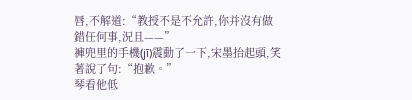唇,不解道:“教授不是不允許,你并沒有做錯任何事,況且——”
褲兜里的手機(jī)震動了一下,宋墨抬起頭,笑著說了句:“抱歉。”
琴看他低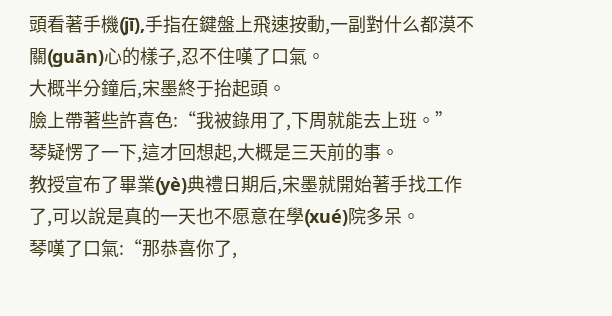頭看著手機(jī),手指在鍵盤上飛速按動,一副對什么都漠不關(guān)心的樣子,忍不住嘆了口氣。
大概半分鐘后,宋墨終于抬起頭。
臉上帶著些許喜色:“我被錄用了,下周就能去上班。”
琴疑愣了一下,這才回想起,大概是三天前的事。
教授宣布了畢業(yè)典禮日期后,宋墨就開始著手找工作了,可以說是真的一天也不愿意在學(xué)院多呆。
琴嘆了口氣:“那恭喜你了,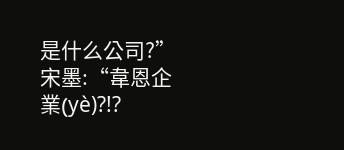是什么公司?”
宋墨:“韋恩企業(yè)?!?